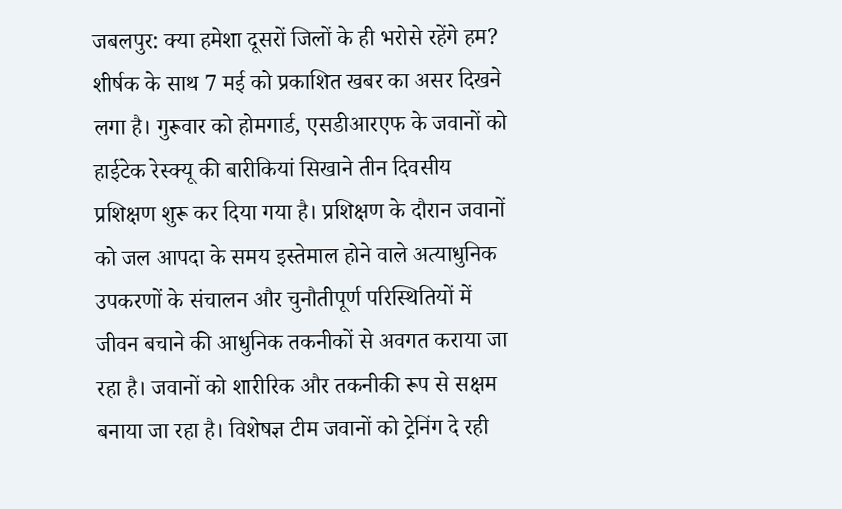जबलपुर: क्या हमेशा दूसरों जिलों के ही भरोसे रहेंगे हम? शीर्षक के साथ 7 मई को प्रकाशित खबर का असर दिखने लगा है। गुरूवार को होमगार्ड, एसडीआरएफ के जवानों को हाईटेक रेस्क्यू की बारीकियां सिखाने तीन दिवसीय प्रशिक्षण शुरू कर दिया गया है। प्रशिक्षण के दौरान जवानों को जल आपदा के समय इस्तेमाल होने वाले अत्याधुनिक उपकरणों के संचालन और चुनौतीपूर्ण परिस्थितियों में जीवन बचाने की आधुनिक तकनीकों से अवगत कराया जा रहा है। जवानों को शारीरिक और तकनीकी रूप से सक्षम बनाया जा रहा है। विशेषज्ञ टीम जवानों को ट्रेनिंग दे रही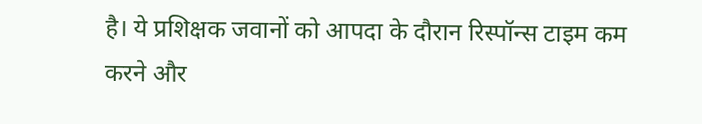है। ये प्रशिक्षक जवानों को आपदा के दौरान रिस्पॉन्स टाइम कम करने और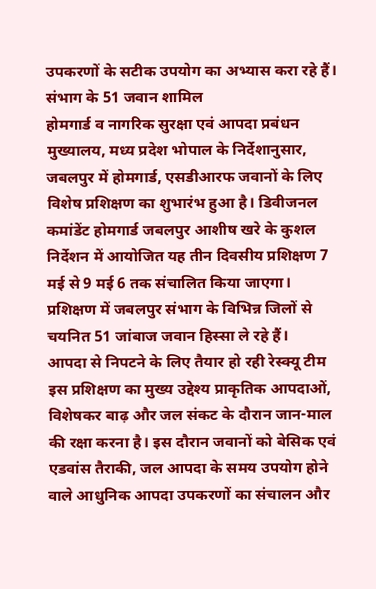उपकरणों के सटीक उपयोग का अभ्यास करा रहे हैं।
संभाग के 51 जवान शामिल
होमगार्ड व नागरिक सुरक्षा एवं आपदा प्रबंधन मुख्यालय, मध्य प्रदेश भोपाल के निर्देशानुसार, जबलपुर में होमगार्ड, एसडीआरफ जवानों के लिए विशेष प्रशिक्षण का शुभारंभ हुआ है। डिवीजनल कमांडेंट होमगार्ड जबलपुर आशीष खरे के कुशल निर्देशन में आयोजित यह तीन दिवसीय प्रशिक्षण 7 मई से 9 मई 6 तक संचालित किया जाएगा। प्रशिक्षण में जबलपुर संभाग के विभिन्न जिलों से चयनित 51 जांबाज जवान हिस्सा ले रहे हैं।
आपदा से निपटने के लिए तैयार हो रही रेस्क्यू टीम
इस प्रशिक्षण का मुख्य उद्देश्य प्राकृतिक आपदाओं, विशेषकर बाढ़ और जल संकट के दौरान जान-माल की रक्षा करना है। इस दौरान जवानों को बेसिक एवं एडवांस तैराकी, जल आपदा के समय उपयोग होने वाले आधुनिक आपदा उपकरणों का संचालन और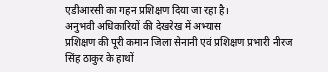एडीआरसी का गहन प्रशिक्षण दिया जा रहा है।
अनुभवी अधिकारियों की देखरेख में अभ्यास
प्रशिक्षण की पूरी कमान जिला सेनानी एवं प्रशिक्षण प्रभारी नीरज सिंह ठाकुर के हाथों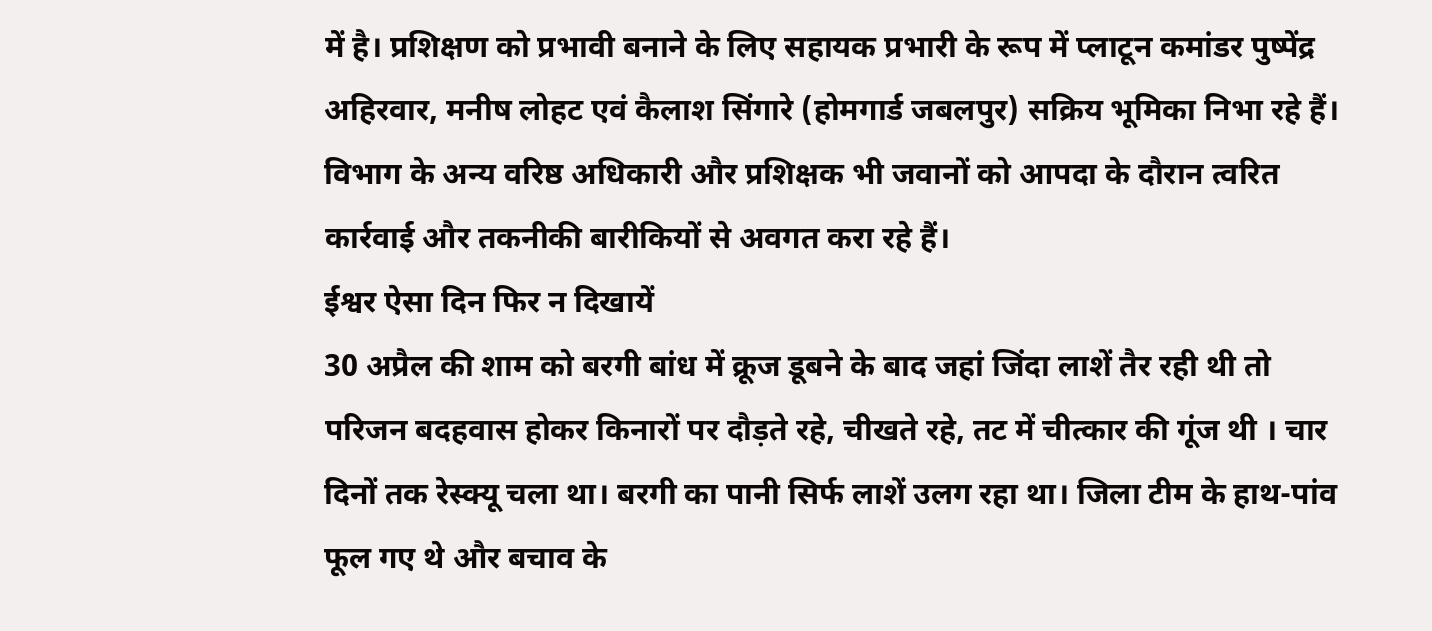में है। प्रशिक्षण को प्रभावी बनाने के लिए सहायक प्रभारी के रूप में प्लाटून कमांडर पुष्पेंद्र अहिरवार, मनीष लोहट एवं कैलाश सिंगारे (होमगार्ड जबलपुर) सक्रिय भूमिका निभा रहे हैं। विभाग के अन्य वरिष्ठ अधिकारी और प्रशिक्षक भी जवानों को आपदा के दौरान त्वरित कार्रवाई और तकनीकी बारीकियों से अवगत करा रहे हैं।
ईश्वर ऐसा दिन फिर न दिखायें
30 अप्रैल की शाम को बरगी बांध में क्रूज डूबने के बाद जहां जिंदा लाशें तैर रही थी तो परिजन बदहवास होकर किनारों पर दौड़ते रहे, चीखते रहे, तट में चीत्कार की गूंज थी । चार दिनों तक रेस्क्यू चला था। बरगी का पानी सिर्फ लाशें उलग रहा था। जिला टीम के हाथ-पांव फूल गए थे और बचाव के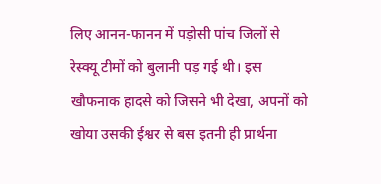लिए आनन-फानन में पड़ोसी पांच जिलों से रेस्क्यू टीमों को बुलानी पड़ गई थी। इस खौफनाक हादसे को जिसने भी देखा, अपनों को खोया उसकी ईश्वर से बस इतनी ही प्रार्थना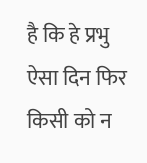है कि हे प्रभु ऐसा दिन फिर किसी को न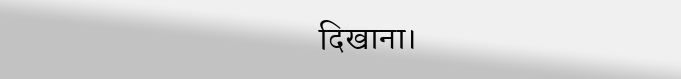दिखाना।